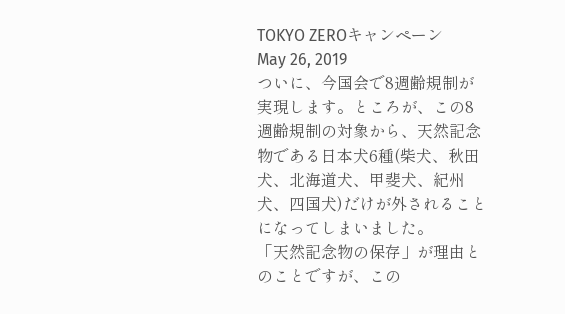TOKYO ZEROキャンペーン
May 26, 2019
ついに、今国会で8週齢規制が実現します。ところが、この8週齢規制の対象から、天然記念物である日本犬6種(柴犬、秋田犬、北海道犬、甲斐犬、紀州犬、四国犬)だけが外されることになってしまいました。
「天然記念物の保存」が理由とのことですが、この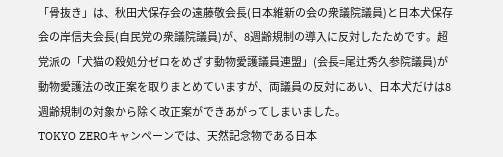「骨抜き」は、秋田犬保存会の遠藤敬会長(日本維新の会の衆議院議員)と日本犬保存会の岸信夫会長(自民党の衆議院議員)が、8週齢規制の導入に反対したためです。超党派の「犬猫の殺処分ゼロをめざす動物愛護議員連盟」(会長=尾辻秀久参院議員)が動物愛護法の改正案を取りまとめていますが、両議員の反対にあい、日本犬だけは8週齢規制の対象から除く改正案ができあがってしまいました。
TOKYO ZEROキャンペーンでは、天然記念物である日本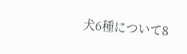犬6種について8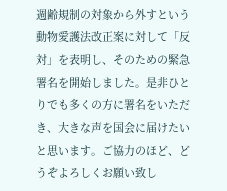週齢規制の対象から外すという動物愛護法改正案に対して「反対」を表明し、そのための緊急署名を開始しました。是非ひとりでも多くの方に署名をいただき、大きな声を国会に届けたいと思います。ご協力のほど、どうぞよろしくお願い致し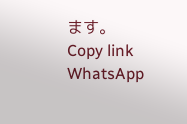ます。
Copy link
WhatsApp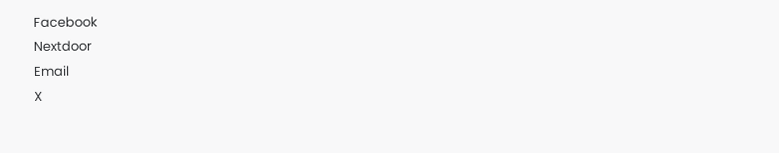Facebook
Nextdoor
Email
X